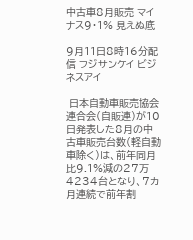中古車8月販売 マイナス9・1% 見えぬ底

9月11日8時16分配信 フジサンケイ ビジネスアイ

 日本自動車販売協会連合会(自販連)が10日発表した8月の中古車販売台数(軽自動車除く)は、前年同月比9.1%減の27万4234台となり、7カ月連続で前年割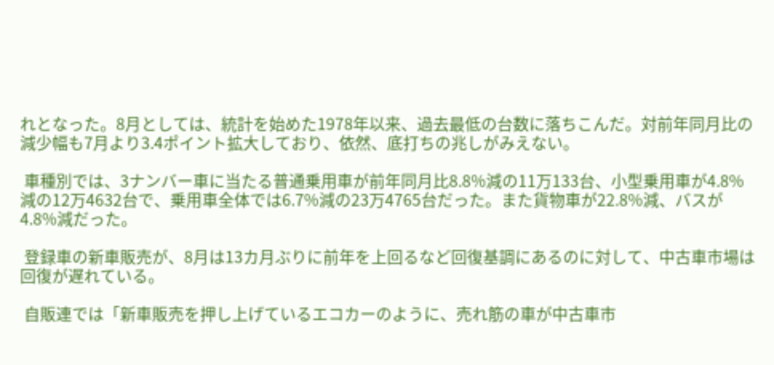れとなった。8月としては、統計を始めた1978年以来、過去最低の台数に落ちこんだ。対前年同月比の減少幅も7月より3.4ポイント拡大しており、依然、底打ちの兆しがみえない。

 車種別では、3ナンバー車に当たる普通乗用車が前年同月比8.8%減の11万133台、小型乗用車が4.8%減の12万4632台で、乗用車全体では6.7%減の23万4765台だった。また貨物車が22.8%減、バスが4.8%減だった。

 登録車の新車販売が、8月は13カ月ぶりに前年を上回るなど回復基調にあるのに対して、中古車市場は回復が遅れている。

 自販連では「新車販売を押し上げているエコカーのように、売れ筋の車が中古車市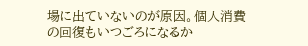場に出ていないのが原因。個人消費の回復もいつごろになるか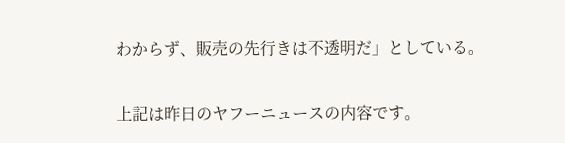わからず、販売の先行きは不透明だ」としている。

上記は昨日のヤフーニュースの内容です。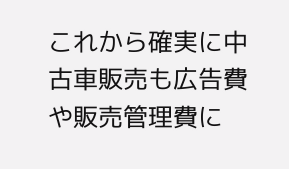これから確実に中古車販売も広告費や販売管理費に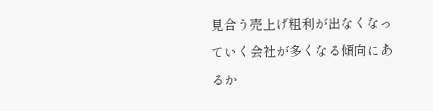見合う売上げ粗利が出なくなっていく会社が多くなる傾向にあるか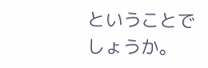ということでしょうか。